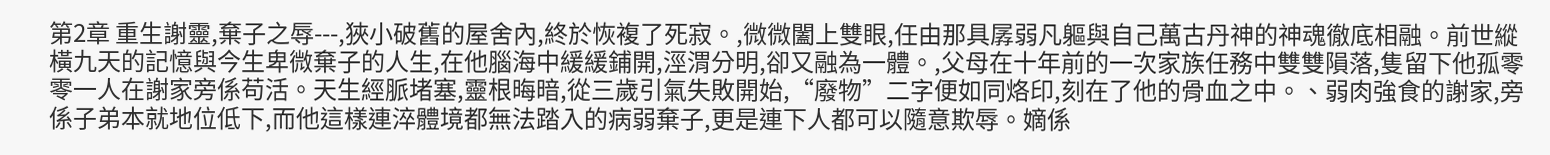第2章 重生謝靈,棄子之辱---,狹小破舊的屋舍內,終於恢複了死寂。,微微闔上雙眼,任由那具孱弱凡軀與自己萬古丹神的神魂徹底相融。前世縱橫九天的記憶與今生卑微棄子的人生,在他腦海中緩緩鋪開,涇渭分明,卻又融為一體。,父母在十年前的一次家族任務中雙雙隕落,隻留下他孤零零一人在謝家旁係苟活。天生經脈堵塞,靈根晦暗,從三歲引氣失敗開始,“廢物”二字便如同烙印,刻在了他的骨血之中。、弱肉強食的謝家,旁係子弟本就地位低下,而他這樣連淬體境都無法踏入的病弱棄子,更是連下人都可以隨意欺辱。嫡係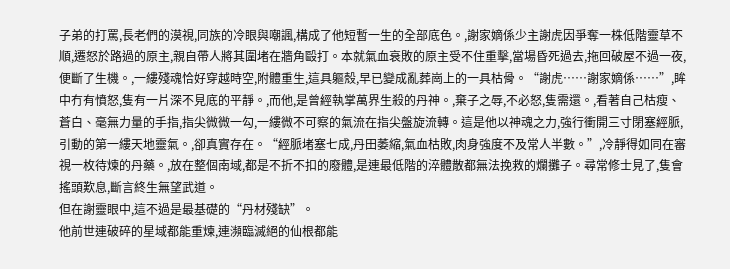子弟的打罵,長老們的漠視,同族的冷眼與嘲諷,構成了他短暫一生的全部底色。,謝家嫡係少主謝虎因爭奪一株低階靈草不順,遷怒於路過的原主,親自帶人將其圍堵在牆角毆打。本就氣血衰敗的原主受不住重擊,當場昏死過去,拖回破屋不過一夜,便斷了生機。,一縷殘魂恰好穿越時空,附體重生,這具軀殼,早已變成亂葬崗上的一具枯骨。“謝虎……謝家嫡係……”,眸中冇有憤怒,隻有一片深不見底的平靜。,而他,是曾經執掌萬界生殺的丹神。,棄子之辱,不必怒,隻需還。,看著自己枯瘦、蒼白、毫無力量的手指,指尖微微一勾,一縷微不可察的氣流在指尖盤旋流轉。這是他以神魂之力,強行衝開三寸閉塞經脈,引動的第一縷天地靈氣。,卻真實存在。“經脈堵塞七成,丹田萎縮,氣血枯敗,肉身強度不及常人半數。”,冷靜得如同在審視一枚待煉的丹藥。,放在整個南域,都是不折不扣的廢體,是連最低階的淬體散都無法挽救的爛攤子。尋常修士見了,隻會搖頭歎息,斷言終生無望武道。
但在謝靈眼中,這不過是最基礎的“丹材殘缺”。
他前世連破碎的星域都能重煉,連瀕臨滅絕的仙根都能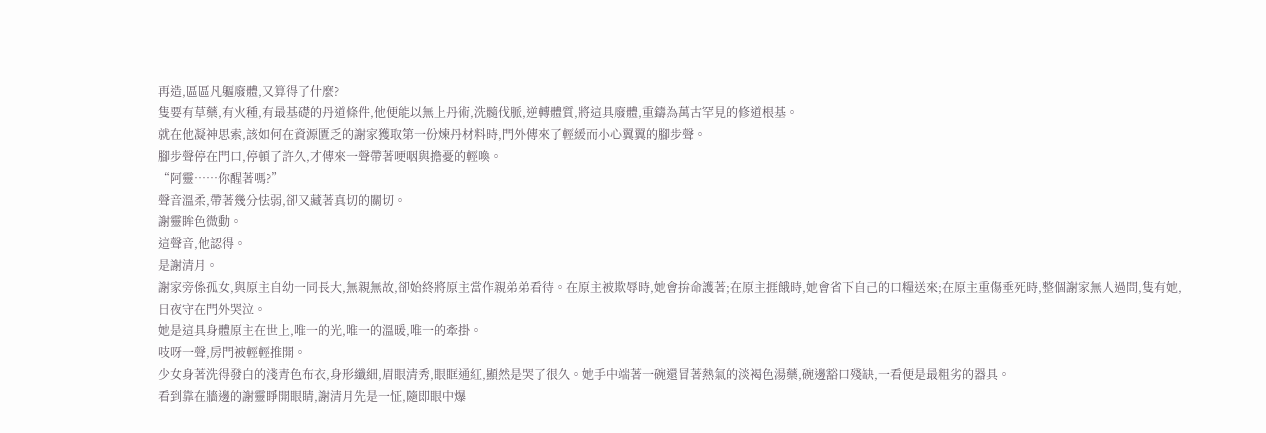再造,區區凡軀廢體,又算得了什麼?
隻要有草藥,有火種,有最基礎的丹道條件,他便能以無上丹術,洗髓伐脈,逆轉體質,將這具廢體,重鑄為萬古罕見的修道根基。
就在他凝神思索,該如何在資源匱乏的謝家獲取第一份煉丹材料時,門外傳來了輕緩而小心翼翼的腳步聲。
腳步聲停在門口,停頓了許久,才傳來一聲帶著哽咽與擔憂的輕喚。
“阿靈……你醒著嗎?”
聲音溫柔,帶著幾分怯弱,卻又藏著真切的關切。
謝靈眸色微動。
這聲音,他認得。
是謝清月。
謝家旁係孤女,與原主自幼一同長大,無親無故,卻始終將原主當作親弟弟看待。在原主被欺辱時,她會拚命護著;在原主捱餓時,她會省下自己的口糧送來;在原主重傷垂死時,整個謝家無人過問,隻有她,日夜守在門外哭泣。
她是這具身體原主在世上,唯一的光,唯一的溫暖,唯一的牽掛。
吱呀一聲,房門被輕輕推開。
少女身著洗得發白的淺青色布衣,身形纖細,眉眼清秀,眼眶通紅,顯然是哭了很久。她手中端著一碗還冒著熱氣的淡褐色湯藥,碗邊豁口殘缺,一看便是最粗劣的器具。
看到靠在牆邊的謝靈睜開眼睛,謝清月先是一怔,隨即眼中爆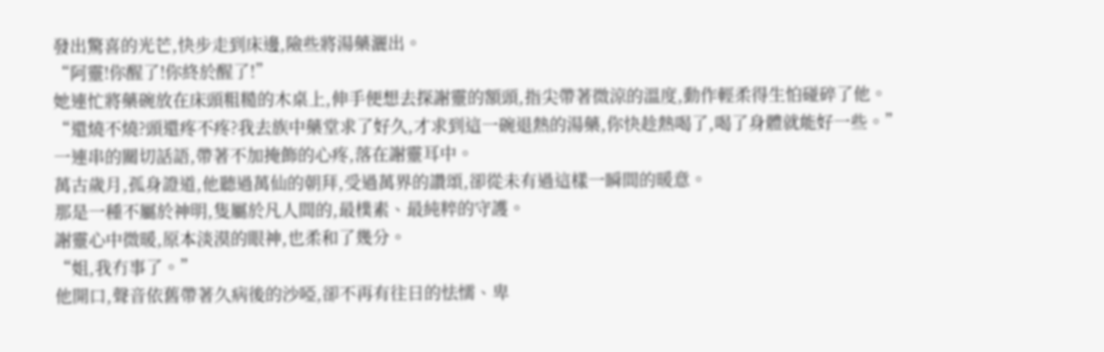發出驚喜的光芒,快步走到床邊,險些將湯藥灑出。
“阿靈!你醒了!你終於醒了!”
她連忙將藥碗放在床頭粗糙的木桌上,伸手便想去探謝靈的額頭,指尖帶著微涼的溫度,動作輕柔得生怕碰碎了他。
“還燒不燒?頭還疼不疼?我去族中藥堂求了好久,才求到這一碗退熱的湯藥,你快趁熱喝了,喝了身體就能好一些。”
一連串的關切話語,帶著不加掩飾的心疼,落在謝靈耳中。
萬古歲月,孤身證道,他聽過萬仙的朝拜,受過萬界的讚頌,卻從未有過這樣一瞬間的暖意。
那是一種不屬於神明,隻屬於凡人間的,最樸素、最純粹的守護。
謝靈心中微暖,原本淡漠的眼神,也柔和了幾分。
“姐,我冇事了。”
他開口,聲音依舊帶著久病後的沙啞,卻不再有往日的怯懦、卑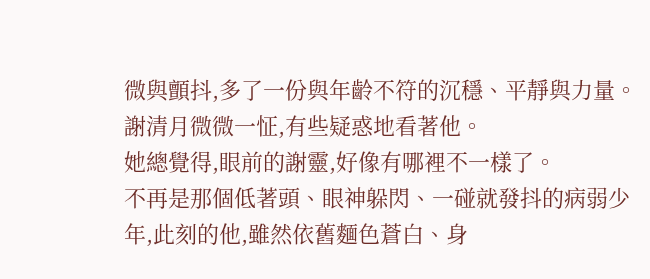微與顫抖,多了一份與年齡不符的沉穩、平靜與力量。
謝清月微微一怔,有些疑惑地看著他。
她總覺得,眼前的謝靈,好像有哪裡不一樣了。
不再是那個低著頭、眼神躲閃、一碰就發抖的病弱少年,此刻的他,雖然依舊麵色蒼白、身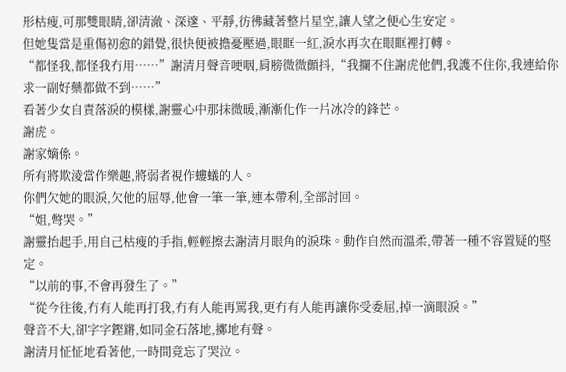形枯瘦,可那雙眼睛,卻清澈、深邃、平靜,彷彿藏著整片星空,讓人望之便心生安定。
但她隻當是重傷初愈的錯覺,很快便被擔憂壓過,眼眶一紅,淚水再次在眼眶裡打轉。
“都怪我,都怪我冇用……”謝清月聲音哽咽,肩膀微微顫抖,“我攔不住謝虎他們,我護不住你,我連給你求一副好藥都做不到……”
看著少女自責落淚的模樣,謝靈心中那抹微暖,漸漸化作一片冰冷的鋒芒。
謝虎。
謝家嫡係。
所有將欺淩當作樂趣,將弱者視作螻蟻的人。
你們欠她的眼淚,欠他的屈辱,他會一筆一筆,連本帶利,全部討回。
“姐,彆哭。”
謝靈抬起手,用自己枯瘦的手指,輕輕擦去謝清月眼角的淚珠。動作自然而溫柔,帶著一種不容置疑的堅定。
“以前的事,不會再發生了。”
“從今往後,冇有人能再打我,冇有人能再罵我,更冇有人能再讓你受委屈,掉一滴眼淚。”
聲音不大,卻字字鏗鏘,如同金石落地,擲地有聲。
謝清月怔怔地看著他,一時間竟忘了哭泣。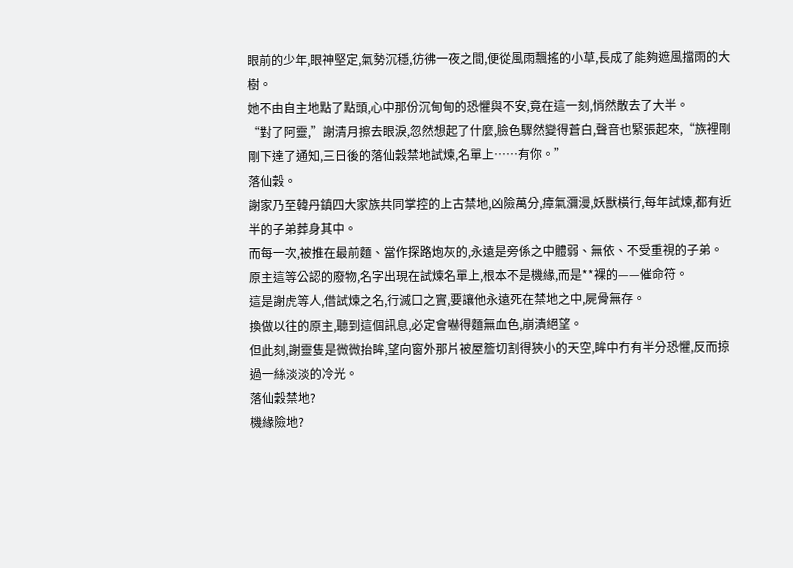眼前的少年,眼神堅定,氣勢沉穩,彷彿一夜之間,便從風雨飄搖的小草,長成了能夠遮風擋雨的大樹。
她不由自主地點了點頭,心中那份沉甸甸的恐懼與不安,竟在這一刻,悄然散去了大半。
“對了阿靈,”謝清月擦去眼淚,忽然想起了什麼,臉色驟然變得蒼白,聲音也緊張起來,“族裡剛剛下達了通知,三日後的落仙穀禁地試煉,名單上……有你。”
落仙穀。
謝家乃至韓丹鎮四大家族共同掌控的上古禁地,凶險萬分,瘴氣瀰漫,妖獸橫行,每年試煉,都有近半的子弟葬身其中。
而每一次,被推在最前麵、當作探路炮灰的,永遠是旁係之中體弱、無依、不受重視的子弟。
原主這等公認的廢物,名字出現在試煉名單上,根本不是機緣,而是**裸的——催命符。
這是謝虎等人,借試煉之名,行滅口之實,要讓他永遠死在禁地之中,屍骨無存。
換做以往的原主,聽到這個訊息,必定會嚇得麵無血色,崩潰絕望。
但此刻,謝靈隻是微微抬眸,望向窗外那片被屋簷切割得狹小的天空,眸中冇有半分恐懼,反而掠過一絲淡淡的冷光。
落仙穀禁地?
機緣險地?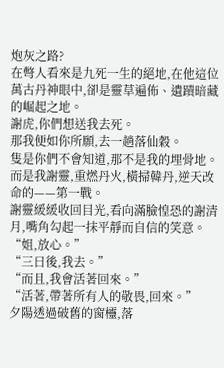炮灰之路?
在彆人看來是九死一生的絕地,在他這位萬古丹神眼中,卻是靈草遍佈、遺蹟暗藏的崛起之地。
謝虎,你們想送我去死。
那我便如你所願,去一趟落仙穀。
隻是你們不會知道,那不是我的埋骨地。
而是我謝靈,重燃丹火,橫掃韓丹,逆天改命的——第一戰。
謝靈緩緩收回目光,看向滿臉惶恐的謝清月,嘴角勾起一抹平靜而自信的笑意。
“姐,放心。”
“三日後,我去。”
“而且,我會活著回來。”
“活著,帶著所有人的敬畏,回來。”
夕陽透過破舊的窗欞,落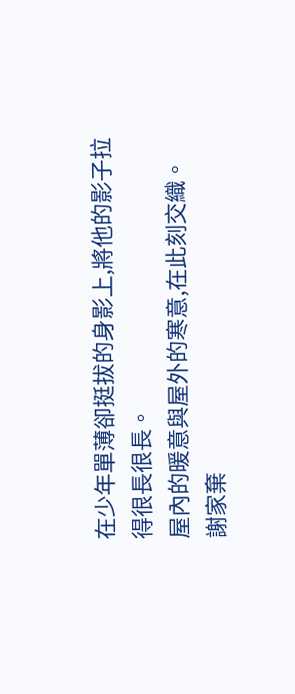在少年單薄卻挺拔的身影上,將他的影子拉得很長很長。
屋內的暖意與屋外的寒意,在此刻交織。
謝家棄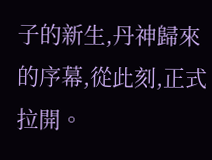子的新生,丹神歸來的序幕,從此刻,正式拉開。